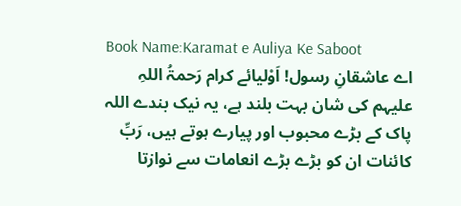Book Name:Karamat e Auliya Ke Saboot
اے عاشقانِ رسول! اَوْلیائے کرام رَحمۃُ اللہِ علیہم کی شان بہت بلند ہے، یہ نیک بندے اللہ پاک کے بڑے محبوب اور پیارے ہوتے ہیں، رَبِّ کائنات ان کو بڑے بڑے انعامات سے نوازتا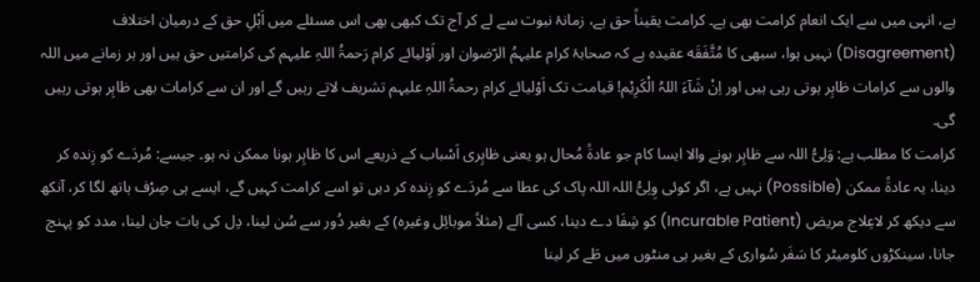ہے، انہی میں سے ایک انعام کرامت بھی ہے۔ کرامت یقیناً حق ہے، زمانۂ نبوت سے لے کر آج تک کبھی بھی اس مسئلے میں اَہْلِ حق کے درمیان اختلاف (Disagreement) نہیں ہوا، سبھی کا مُتَّفَقَه عقیدہ ہے کہ صحابۂ کرام علیہمُ الرّضوان اور اَوْلیائے کرام رَحمۃُ اللہِ علیہم کی کرامتیں حق ہیں اور ہر زمانے میں اللہ والوں سے کرامات ظاہِر ہوتی رہی ہیں اور اِنْ شَآءَ اللہُ الْکَرِیْم! قیامت تک اَوْلیائے کرام رحمۃُ اللہِ علیہم تشریف لاتے رہیں گے اور ان سے کرامات بھی ظاہِر ہوتی رہیں گی۔
کرامت کا مطلب ہے: وَلِیُّ اللہ سے ظاہِر ہونے والا ایسا کام جو عادۃً مُحال ہو یعنی ظاہِری اَسْباب کے ذریعے اس کا ظاہِر ہونا ممکن نہ ہو۔ جیسے: مُردَے کو زِندہ کر دینا، یہ عادۃً ممکن (Possible) نہیں ہے، اگر کوئی وِلِیُّ اللہ اللہ پاک کی عطا سے مُردَے کو زِندہ کر دیں تو اسے کرامت کہیں گے، ایسے ہی صِرْف ہاتھ لگا کر، آنکھ سے دیکھ کر لاعِلاج مریض (Incurable Patient) کو شِفَا دے دینا، کسی آلے (مثلاً موبائِل وغیرہ) کے بغیر دُور سے سُن لینا، دِل کی بات جان لینا، مدد کو پہنچ جانا، سینکڑوں کلومیٹر کا سَفَر سُواری کے بغیر ہی منٹوں میں طَے کر لینا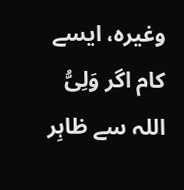وغیرہ، ایسے کام اگر وَلِیُّ اللہ سے ظاہِر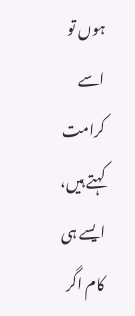ہوں تو اسے کرامت کہتے ہیں، ایسے ہی کام اگر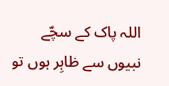اللہ پاک کے سچّے نبیوں سے ظاہِر ہوں تو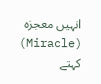انہیں معجزہ (Miracle) کہتے